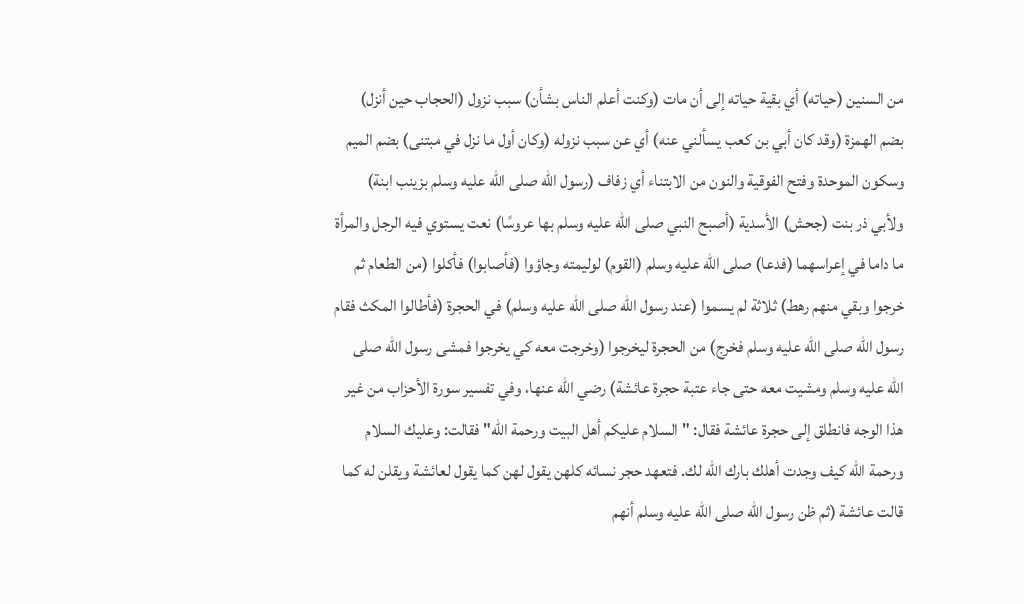من السنين (حياته) أي بقية حياته إلى أن مات (وكنت أعلم الناس بشأن) سبب نزول (الحجاب حين أنزل) بضم الهمزة (وقد كان أبي بن كعب يسألني عنه) أي عن سبب نزوله (وكان أول ما نزل في مبتنى) بضم الميم وسكون الموحدة وفتح الفوقية والنون من الابتناء أي زفاف (رسول الله صلى الله عليه وسلم بزينب ابنة) ولأبي ذر بنت (جحش) الأسدية (أصبح النبي صلى الله عليه وسلم بها عروسًا) نعت يستوي فيه الرجل والمرأة ما داما في إعراسهما (فدعا) صلى الله عليه وسلم (القوم) لوليمته وجاؤوا (فأصابوا) فأكلوا (من الطعام ثم خرجوا وبقي منهم رهط) ثلاثة لم يسموا (عند رسول الله صلى الله عليه وسلم) في الحجرة (فأطالوا المكث فقام رسول الله صلى الله عليه وسلم فخرج) من الحجرة ليخرجوا (وخرجت معه كي يخرجوا فمشى رسول الله صلى الله عليه وسلم ومشيت معه حتى جاء عتبة حجرة عائشة) رضي الله عنها، وفي تفسير سورة الأحزاب من غير هذا الوجه فانطلق إلى حجرة عائشة فقال: "السلام عليكم أهل البيت ورحمة الله" فقالت: وعليك السلام ورحمة الله كيف وجدت أهلك بارك الله لك. فتعهد حجر نسائه كلهن يقول لهن كما يقول لعائشة ويقلن له كما قالت عائشة (ثم ظن رسول الله صلى الله عليه وسلم أنهم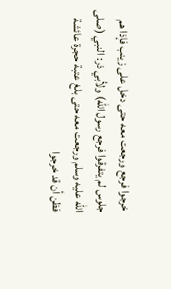خرجوا فرجع ورجعت معه حتى دخل على زينب فإذا هم جلوس لم يتفرقوا فرجع رسول الله) ولأبي ذر: النبي (صلى الله عليه وسلم ورجعت معه حتى بلغ عتبة حجرة عائشة فظن أن قد خرجوا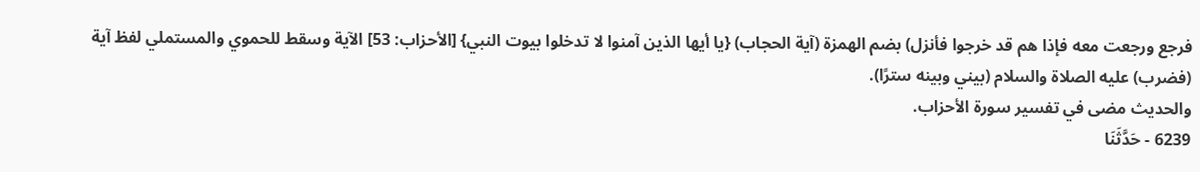فرجع ورجعت معه فإذا هم قد خرجوا فأنزل) بضم الهمزة (آية الحجاب) {يا أيها الذين آمنوا لا تدخلوا بيوت النبي} [الأحزاب: 53] الآية وسقط للحموي والمستملي لفظ آية (فضرب) عليه الصلاة والسلام (بيني وبينه سترًا).
والحديث مضى في تفسير سورة الأحزاب.
6239 - حَدَّثَنَا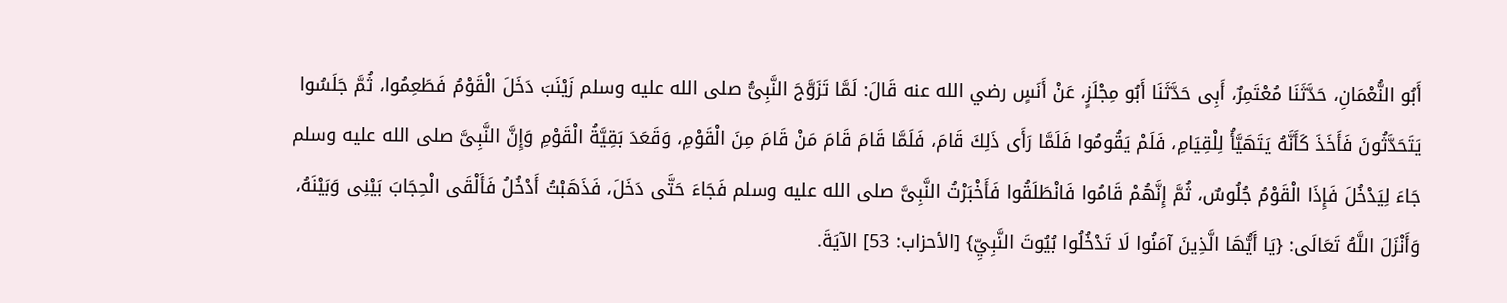أَبُو النُّعْمَانِ، حَدَّثَنَا مُعْتَمِرٌ، أَبِى حَدَّثَنَا أَبُو مِجْلَزٍ، عَنْ أَنَسٍ رضي الله عنه قَالَ: لَمَّا تَزَوَّجَ النَّبِىُّ صلى الله عليه وسلم زَيْنَبَ دَخَلَ الْقَوْمُ فَطَعِمُوا، ثُمَّ جَلَسُوا يَتَحَدَّثُونَ فَأَخَذَ كَأَنَّهُ يَتَهَيَّأُ لِلْقِيَامِ، فَلَمْ يَقُومُوا فَلَمَّا رَأَى ذَلِكَ قَامَ، فَلَمَّا قَامَ قَامَ مَنْ قَامَ مِنَ الْقَوْمِ، وَقَعَدَ بَقِيَّةُ الْقَوْمِ وَإِنَّ النَّبِىَّ صلى الله عليه وسلم جَاءَ لِيَدْخُلَ فَإِذَا الْقَوْمُ جُلُوسٌ، ثُمَّ إِنَّهُمْ قَامُوا فَانْطَلَقُوا فَأَخْبَرْتُ النَّبِىَّ صلى الله عليه وسلم فَجَاءَ حَتَّى دَخَلَ، فَذَهَبْتُ أَدْخُلُ فَأَلْقَى الْحِجَابَ بَيْنِى وَبَيْنَهُ، وَأَنْزَلَ اللَّهُ تَعَالَى: {يَا أَيُّهَا الَّذِينَ آمَنُوا لَا تَدْخُلُوا بُيُوتَ النَّبِيِّ} [الأحزاب: 53] الآيَةَ.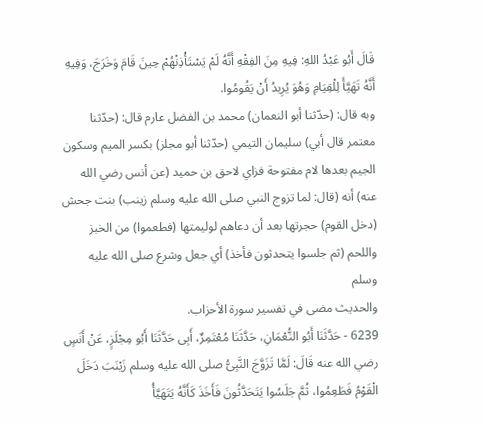قَالَ أَبُو عَبْدُ اللهِ: فِيهِ مِنَ الفِقْهِ أَنَّهُ لَمْ يَسْتَأْذِنْهُمْ حِينَ قَامَ وَخَرَجَ، وَفِيهِ أَنَّهُ تَهَيَّأَ لِلْقِيَامِ وَهُوَ يُرِيدُ أَنْ يَقُومُوا.
وبه قال: (حدّثنا أبو النعمان) محمد بن الفضل عارم قال: (حدّثنا معتمر قال أبي) سليمان التيمي (حدّثنا أبو مجلز) بكسر الميم وسكون الجيم بعدها لام مفتوحة فزاي لاحق بن حميد (عن أنس رضي الله عنه) أنه (قال: لما تزوج النبي صلى الله عليه وسلم زينب) بنت جحش (دخل القوم) حجرتها بعد أن دعاهم لوليمتها (فطعموا) من الخبز واللحم (ثم جلسوا يتحدثون فأخذ) أي جعل وشرع صلى الله عليه وسلم
والحديث مضى في تفسير سورة الأحزاب.
6239 - حَدَّثَنَا أَبُو النُّعْمَانِ، حَدَّثَنَا مُعْتَمِرٌ، أَبِى حَدَّثَنَا أَبُو مِجْلَزٍ، عَنْ أَنَسٍ رضي الله عنه قَالَ: لَمَّا تَزَوَّجَ النَّبِىُّ صلى الله عليه وسلم زَيْنَبَ دَخَلَ الْقَوْمُ فَطَعِمُوا، ثُمَّ جَلَسُوا يَتَحَدَّثُونَ فَأَخَذَ كَأَنَّهُ يَتَهَيَّأُ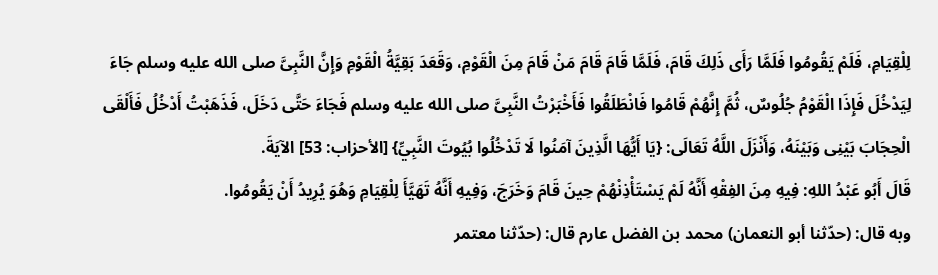لِلْقِيَامِ، فَلَمْ يَقُومُوا فَلَمَّا رَأَى ذَلِكَ قَامَ، فَلَمَّا قَامَ قَامَ مَنْ قَامَ مِنَ الْقَوْمِ، وَقَعَدَ بَقِيَّةُ الْقَوْمِ وَإِنَّ النَّبِىَّ صلى الله عليه وسلم جَاءَ لِيَدْخُلَ فَإِذَا الْقَوْمُ جُلُوسٌ، ثُمَّ إِنَّهُمْ قَامُوا فَانْطَلَقُوا فَأَخْبَرْتُ النَّبِىَّ صلى الله عليه وسلم فَجَاءَ حَتَّى دَخَلَ، فَذَهَبْتُ أَدْخُلُ فَأَلْقَى الْحِجَابَ بَيْنِى وَبَيْنَهُ، وَأَنْزَلَ اللَّهُ تَعَالَى: {يَا أَيُّهَا الَّذِينَ آمَنُوا لَا تَدْخُلُوا بُيُوتَ النَّبِيِّ} [الأحزاب: 53] الآيَةَ.
قَالَ أَبُو عَبْدُ اللهِ: فِيهِ مِنَ الفِقْهِ أَنَّهُ لَمْ يَسْتَأْذِنْهُمْ حِينَ قَامَ وَخَرَجَ، وَفِيهِ أَنَّهُ تَهَيَّأَ لِلْقِيَامِ وَهُوَ يُرِيدُ أَنْ يَقُومُوا.
وبه قال: (حدّثنا أبو النعمان) محمد بن الفضل عارم قال: (حدّثنا معتمر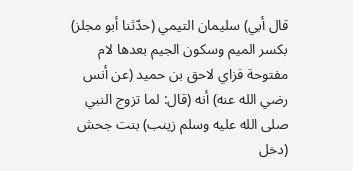قال أبي) سليمان التيمي (حدّثنا أبو مجلز) بكسر الميم وسكون الجيم بعدها لام مفتوحة فزاي لاحق بن حميد (عن أنس رضي الله عنه) أنه (قال: لما تزوج النبي صلى الله عليه وسلم زينب) بنت جحش (دخل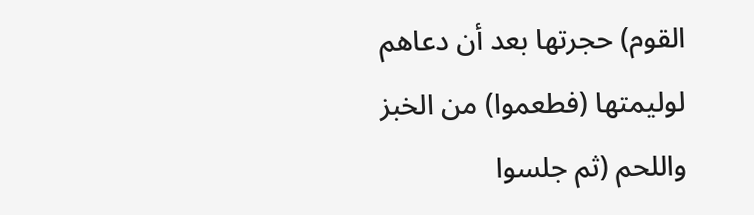القوم) حجرتها بعد أن دعاهم لوليمتها (فطعموا) من الخبز واللحم (ثم جلسوا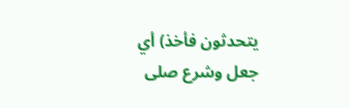يتحدثون فأخذ) أي جعل وشرع صلى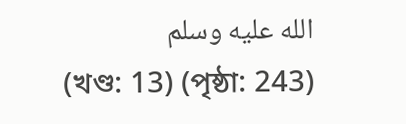الله عليه وسلم
(খণ্ড: 13) (পৃষ্ঠা: 243)